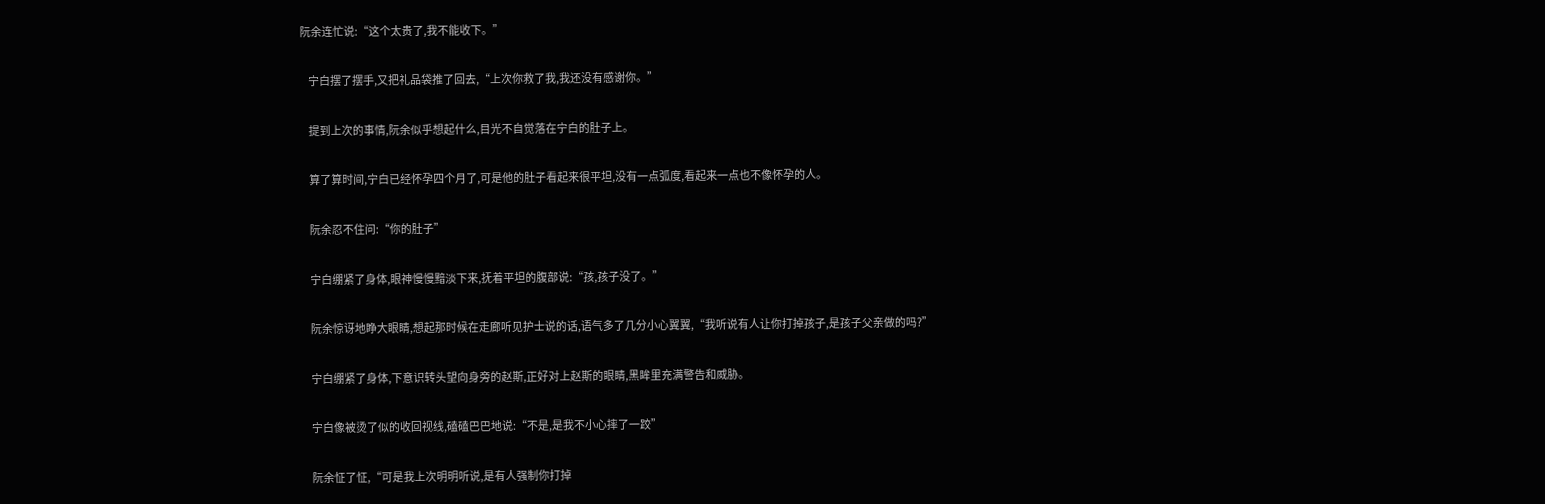阮余连忙说:“这个太贵了,我不能收下。”

    宁白摆了摆手,又把礼品袋推了回去,“上次你救了我,我还没有感谢你。”

    提到上次的事情,阮余似乎想起什么,目光不自觉落在宁白的肚子上。

    算了算时间,宁白已经怀孕四个月了,可是他的肚子看起来很平坦,没有一点弧度,看起来一点也不像怀孕的人。

    阮余忍不住问:“你的肚子”

    宁白绷紧了身体,眼神慢慢黯淡下来,抚着平坦的腹部说:“孩,孩子没了。”

    阮余惊讶地睁大眼睛,想起那时候在走廊听见护士说的话,语气多了几分小心翼翼,“我听说有人让你打掉孩子,是孩子父亲做的吗?”

    宁白绷紧了身体,下意识转头望向身旁的赵斯,正好对上赵斯的眼睛,黑眸里充满警告和威胁。

    宁白像被烫了似的收回视线,磕磕巴巴地说:“不是,是我不小心摔了一跤”

    阮余怔了怔,“可是我上次明明听说,是有人强制你打掉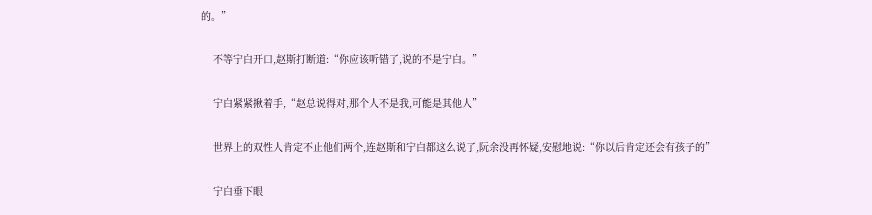的。”

    不等宁白开口,赵斯打断道:“你应该听错了,说的不是宁白。”

    宁白紧紧揪着手,“赵总说得对,那个人不是我,可能是其他人”

    世界上的双性人肯定不止他们两个,连赵斯和宁白都这么说了,阮余没再怀疑,安慰地说:“你以后肯定还会有孩子的”

    宁白垂下眼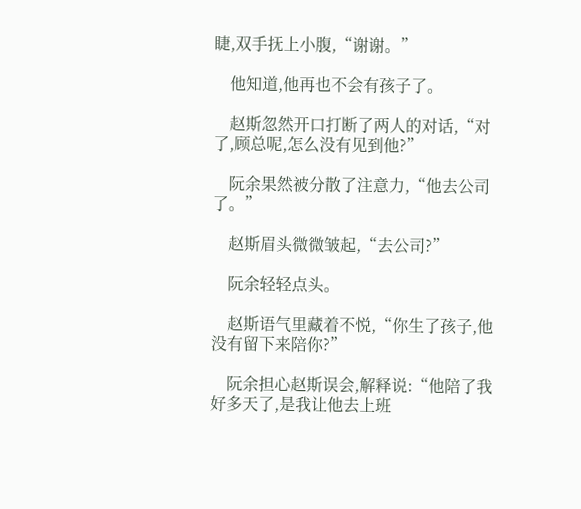睫,双手抚上小腹,“谢谢。”

    他知道,他再也不会有孩子了。

    赵斯忽然开口打断了两人的对话,“对了,顾总呢,怎么没有见到他?”

    阮余果然被分散了注意力,“他去公司了。”

    赵斯眉头微微皱起,“去公司?”

    阮余轻轻点头。

    赵斯语气里藏着不悦,“你生了孩子,他没有留下来陪你?”

    阮余担心赵斯误会,解释说:“他陪了我好多天了,是我让他去上班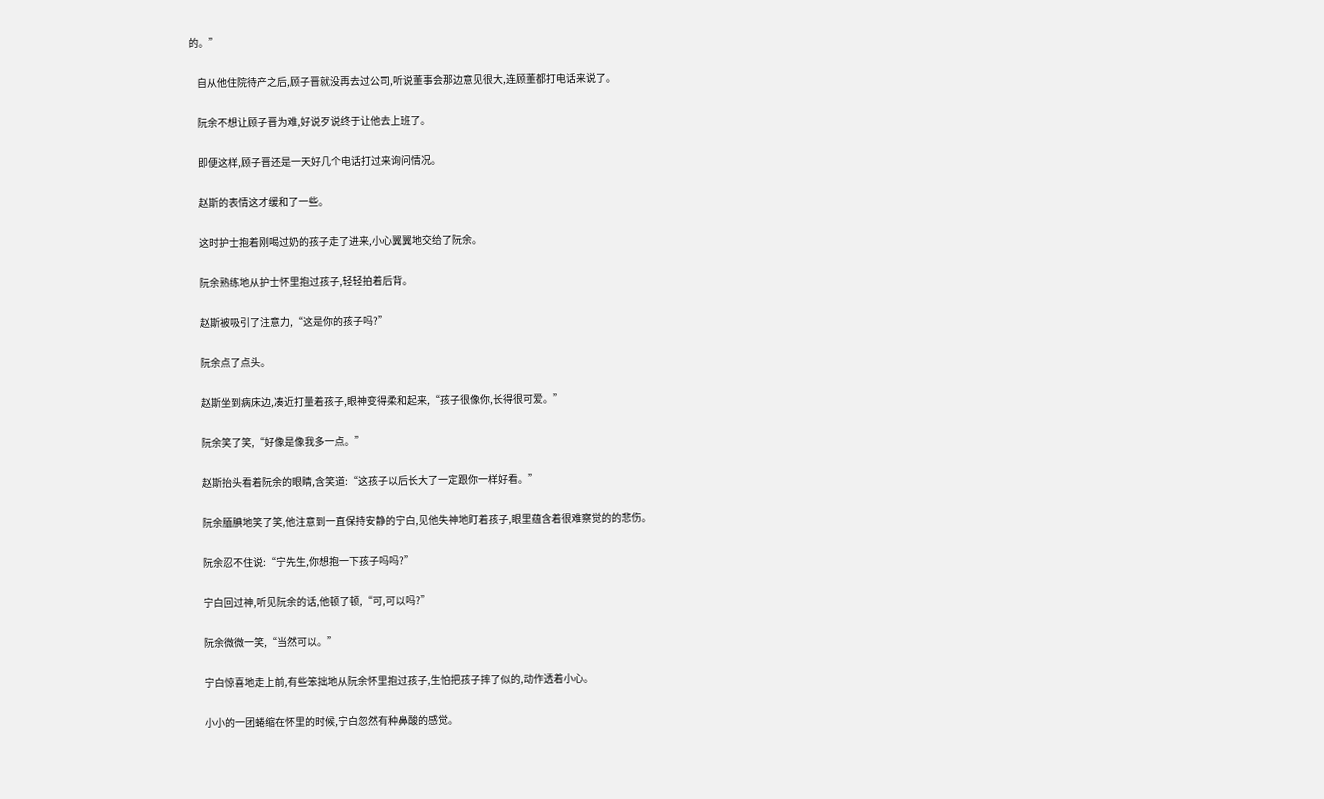的。”

    自从他住院待产之后,顾子晋就没再去过公司,听说董事会那边意见很大,连顾董都打电话来说了。

    阮余不想让顾子晋为难,好说歹说终于让他去上班了。

    即便这样,顾子晋还是一天好几个电话打过来询问情况。

    赵斯的表情这才缓和了一些。

    这时护士抱着刚喝过奶的孩子走了进来,小心翼翼地交给了阮余。

    阮余熟练地从护士怀里抱过孩子,轻轻拍着后背。

    赵斯被吸引了注意力,“这是你的孩子吗?”

    阮余点了点头。

    赵斯坐到病床边,凑近打量着孩子,眼神变得柔和起来,“孩子很像你,长得很可爱。”

    阮余笑了笑,“好像是像我多一点。”

    赵斯抬头看着阮余的眼睛,含笑道:“这孩子以后长大了一定跟你一样好看。”

    阮余腼腆地笑了笑,他注意到一直保持安静的宁白,见他失神地盯着孩子,眼里蕴含着很难察觉的的悲伤。

    阮余忍不住说:“宁先生,你想抱一下孩子吗吗?”

    宁白回过神,听见阮余的话,他顿了顿,“可,可以吗?”

    阮余微微一笑,“当然可以。”

    宁白惊喜地走上前,有些笨拙地从阮余怀里抱过孩子,生怕把孩子摔了似的,动作透着小心。

    小小的一团蜷缩在怀里的时候,宁白忽然有种鼻酸的感觉。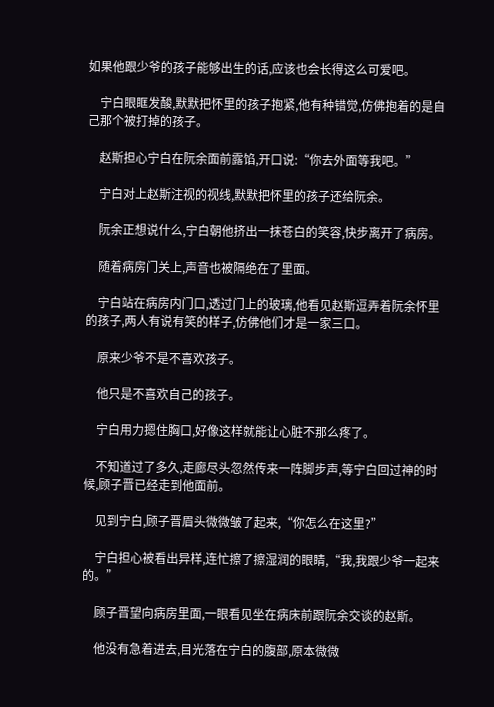如果他跟少爷的孩子能够出生的话,应该也会长得这么可爱吧。

    宁白眼眶发酸,默默把怀里的孩子抱紧,他有种错觉,仿佛抱着的是自己那个被打掉的孩子。

    赵斯担心宁白在阮余面前露馅,开口说:“你去外面等我吧。”

    宁白对上赵斯注视的视线,默默把怀里的孩子还给阮余。

    阮余正想说什么,宁白朝他挤出一抹苍白的笑容,快步离开了病房。

    随着病房门关上,声音也被隔绝在了里面。

    宁白站在病房内门口,透过门上的玻璃,他看见赵斯逗弄着阮余怀里的孩子,两人有说有笑的样子,仿佛他们才是一家三口。

    原来少爷不是不喜欢孩子。

    他只是不喜欢自己的孩子。

    宁白用力摁住胸口,好像这样就能让心脏不那么疼了。

    不知道过了多久,走廊尽头忽然传来一阵脚步声,等宁白回过神的时候,顾子晋已经走到他面前。

    见到宁白,顾子晋眉头微微皱了起来,“你怎么在这里?”

    宁白担心被看出异样,连忙擦了擦湿润的眼睛,“我,我跟少爷一起来的。”

    顾子晋望向病房里面,一眼看见坐在病床前跟阮余交谈的赵斯。

    他没有急着进去,目光落在宁白的腹部,原本微微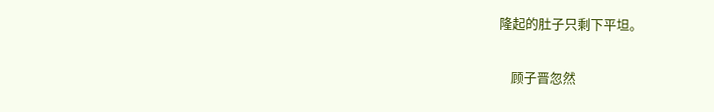隆起的肚子只剩下平坦。

    顾子晋忽然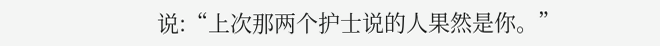说:“上次那两个护士说的人果然是你。”